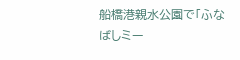船橋港親水公園で「ふなばしミー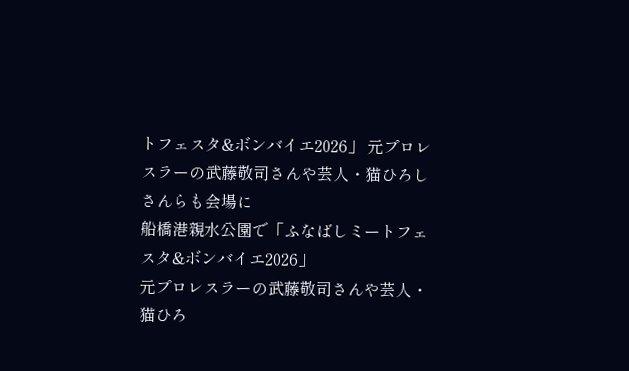トフェスタ&ボンバイエ2026」 元プロレスラーの武藤敬司さんや芸人・猫ひろしさんらも会場に
船橋港親水公園で「ふなばしミートフェスタ&ボンバイエ2026」
元プロレスラーの武藤敬司さんや芸人・猫ひろ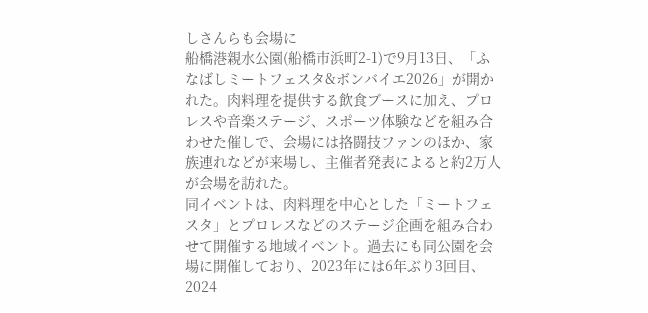しさんらも会場に
船橋港親水公園(船橋市浜町2-1)で9月13日、「ふなばしミートフェスタ&ボンバイエ2026」が開かれた。肉料理を提供する飲食ブースに加え、プロレスや音楽ステージ、スポーツ体験などを組み合わせた催しで、会場には挌闘技ファンのほか、家族連れなどが来場し、主催者発表によると約2万人が会場を訪れた。
同イベントは、肉料理を中心とした「ミートフェスタ」とプロレスなどのステージ企画を組み合わせて開催する地域イベント。過去にも同公園を会場に開催しており、2023年には6年ぶり3回目、2024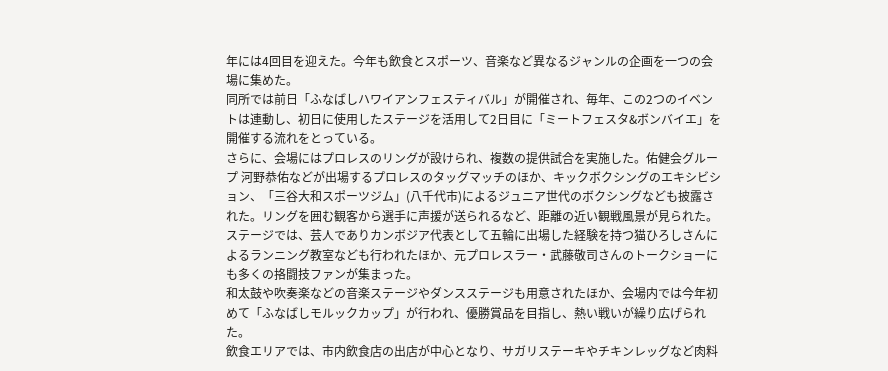年には4回目を迎えた。今年も飲食とスポーツ、音楽など異なるジャンルの企画を一つの会場に集めた。
同所では前日「ふなばしハワイアンフェスティバル」が開催され、毎年、この2つのイベントは連動し、初日に使用したステージを活用して2日目に「ミートフェスタ&ボンバイエ」を開催する流れをとっている。
さらに、会場にはプロレスのリングが設けられ、複数の提供試合を実施した。佑健会グループ 河野恭佑などが出場するプロレスのタッグマッチのほか、キックボクシングのエキシビション、「三谷大和スポーツジム」(八千代市)によるジュニア世代のボクシングなども披露された。リングを囲む観客から選手に声援が送られるなど、距離の近い観戦風景が見られた。
ステージでは、芸人でありカンボジア代表として五輪に出場した経験を持つ猫ひろしさんによるランニング教室なども行われたほか、元プロレスラー・武藤敬司さんのトークショーにも多くの挌闘技ファンが集まった。
和太鼓や吹奏楽などの音楽ステージやダンスステージも用意されたほか、会場内では今年初めて「ふなばしモルックカップ」が行われ、優勝賞品を目指し、熱い戦いが繰り広げられた。
飲食エリアでは、市内飲食店の出店が中心となり、サガリステーキやチキンレッグなど肉料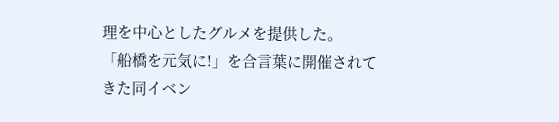理を中心としたグルメを提供した。
「船橋を元気に!」を合言葉に開催されてきた同イベン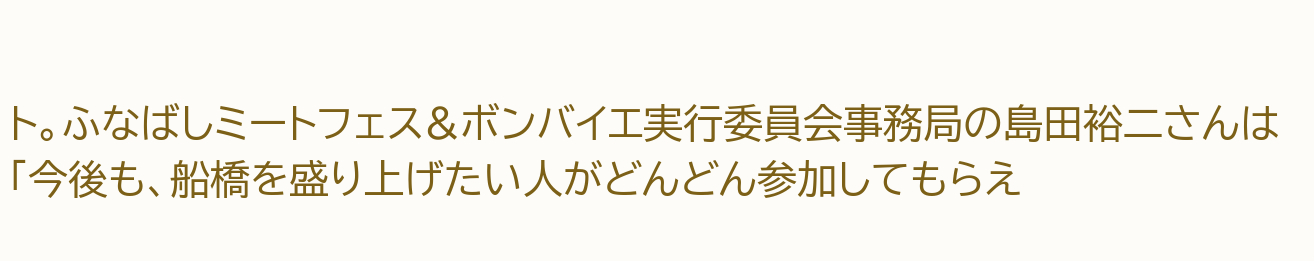ト。ふなばしミートフェス&ボンバイエ実行委員会事務局の島田裕二さんは「今後も、船橋を盛り上げたい人がどんどん参加してもらえ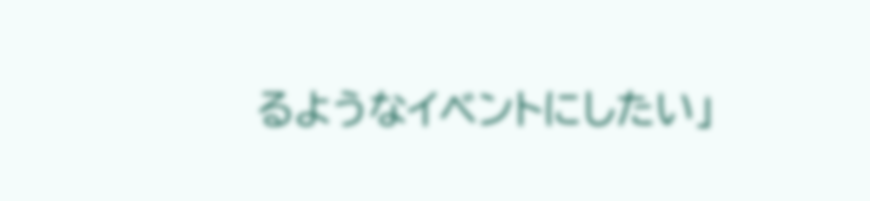るようなイベントにしたい」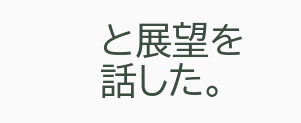と展望を話した。